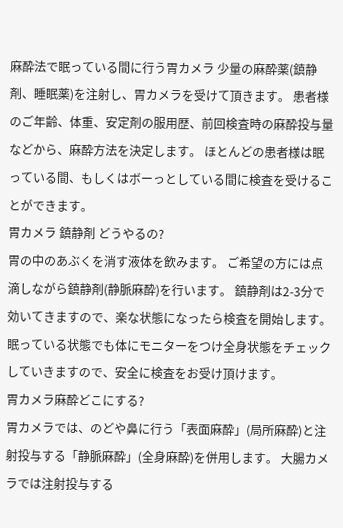麻酔法で眠っている間に行う胃カメラ 少量の麻酔薬(鎮静剤、睡眠薬)を注射し、胃カメラを受けて頂きます。 患者様のご年齢、体重、安定剤の服用歴、前回検査時の麻酔投与量などから、麻酔方法を決定します。 ほとんどの患者様は眠っている間、もしくはボーっとしている間に検査を受けることができます。
胃カメラ 鎮静剤 どうやるの?
胃の中のあぶくを消す液体を飲みます。 ご希望の方には点滴しながら鎮静剤(静脈麻酔)を行います。 鎮静剤は2-3分で効いてきますので、楽な状態になったら検査を開始します。 眠っている状態でも体にモニターをつけ全身状態をチェックしていきますので、安全に検査をお受け頂けます。
胃カメラ麻酔どこにする?
胃カメラでは、のどや鼻に行う「表面麻酔」(局所麻酔)と注射投与する「静脈麻酔」(全身麻酔)を併用します。 大腸カメラでは注射投与する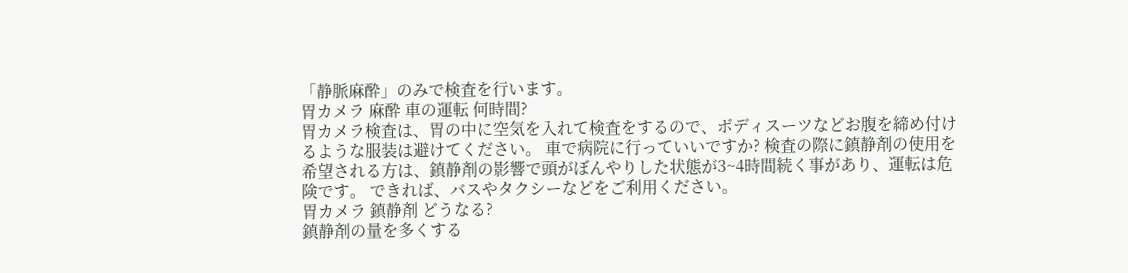「静脈麻酔」のみで検査を行います。
胃カメラ 麻酔 車の運転 何時間?
胃カメラ検査は、胃の中に空気を入れて検査をするので、ボディスーツなどお腹を締め付けるような服装は避けてください。 車で病院に行っていいですか? 検査の際に鎮静剤の使用を希望される方は、鎮静剤の影響で頭がぼんやりした状態が3~4時間続く事があり、運転は危険です。 できれば、バスやタクシーなどをご利用ください。
胃カメラ 鎮静剤 どうなる?
鎮静剤の量を多くする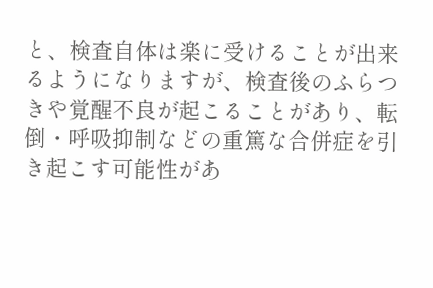と、検査自体は楽に受けることが出来るようになりますが、検査後のふらつきや覚醒不良が起こることがあり、転倒・呼吸抑制などの重篤な合併症を引き起こす可能性があ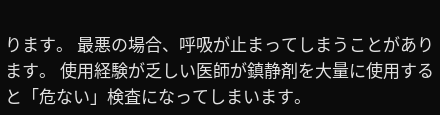ります。 最悪の場合、呼吸が止まってしまうことがあります。 使用経験が乏しい医師が鎮静剤を大量に使用すると「危ない」検査になってしまいます。